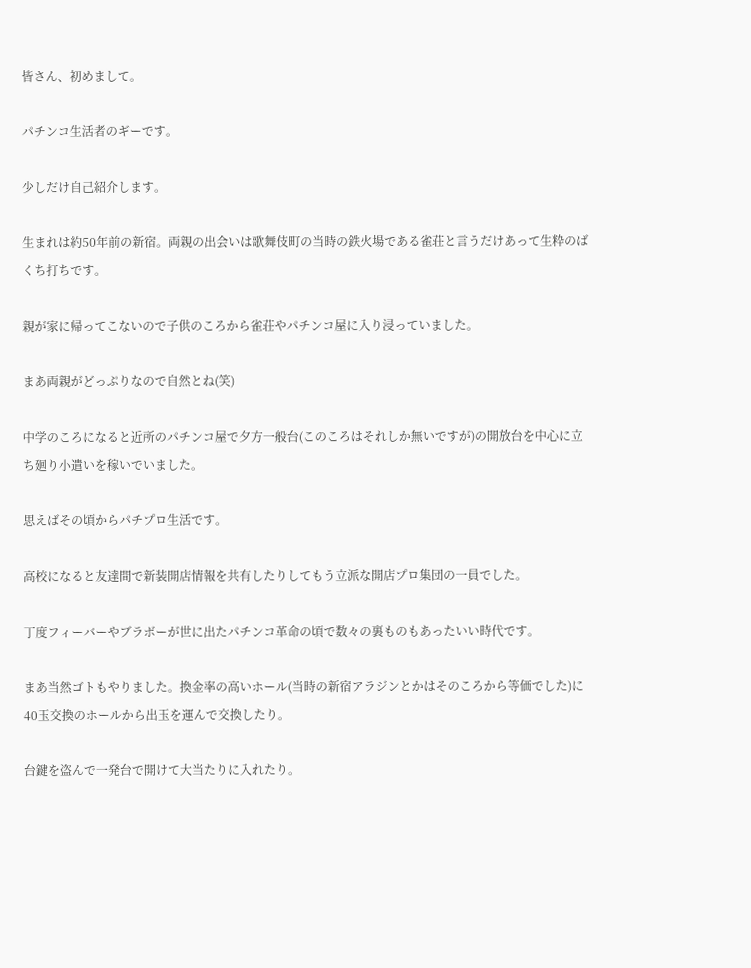皆さん、初めまして。

パチンコ生活者のギーです。

少しだけ自己紹介します。

生まれは約50年前の新宿。両親の出会いは歌舞伎町の当時の鉄火場である雀荘と言うだけあって生粋のばくち打ちです。

親が家に帰ってこないので子供のころから雀荘やパチンコ屋に入り浸っていました。

まあ両親がどっぷりなので自然とね(笑)

中学のころになると近所のパチンコ屋で夕方一般台(このころはそれしか無いですが)の開放台を中心に立ち廻り小遣いを稼いでいました。

思えばその頃からパチプロ生活です。

高校になると友達間で新装開店情報を共有したりしてもう立派な開店プロ集団の一員でした。

丁度フィーバーやブラボーが世に出たパチンコ革命の頃で数々の裏ものもあったいい時代です。

まあ当然ゴトもやりました。換金率の高いホール(当時の新宿アラジンとかはそのころから等価でした)に40玉交換のホールから出玉を運んで交換したり。

台鍵を盗んで一発台で開けて大当たりに入れたり。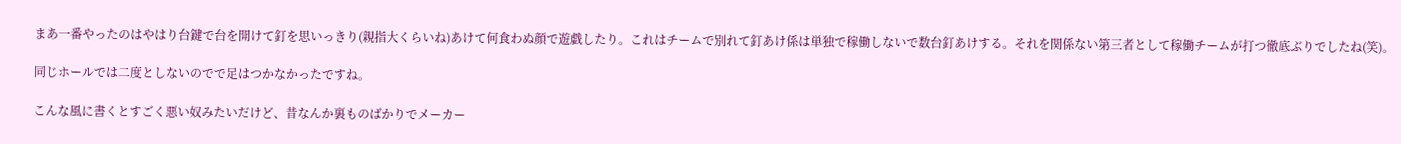まあ一番やったのはやはり台鍵で台を開けて釘を思いっきり(親指大くらいね)あけて何食わぬ顔で遊戯したり。これはチームで別れて釘あけ係は単独で稼働しないで数台釘あけする。それを関係ない第三者として稼働チームが打つ徹底ぶりでしたね(笑)。

同じホールでは二度としないのでで足はつかなかったですね。

こんな風に書くとすごく悪い奴みたいだけど、昔なんか裏ものばかりでメーカー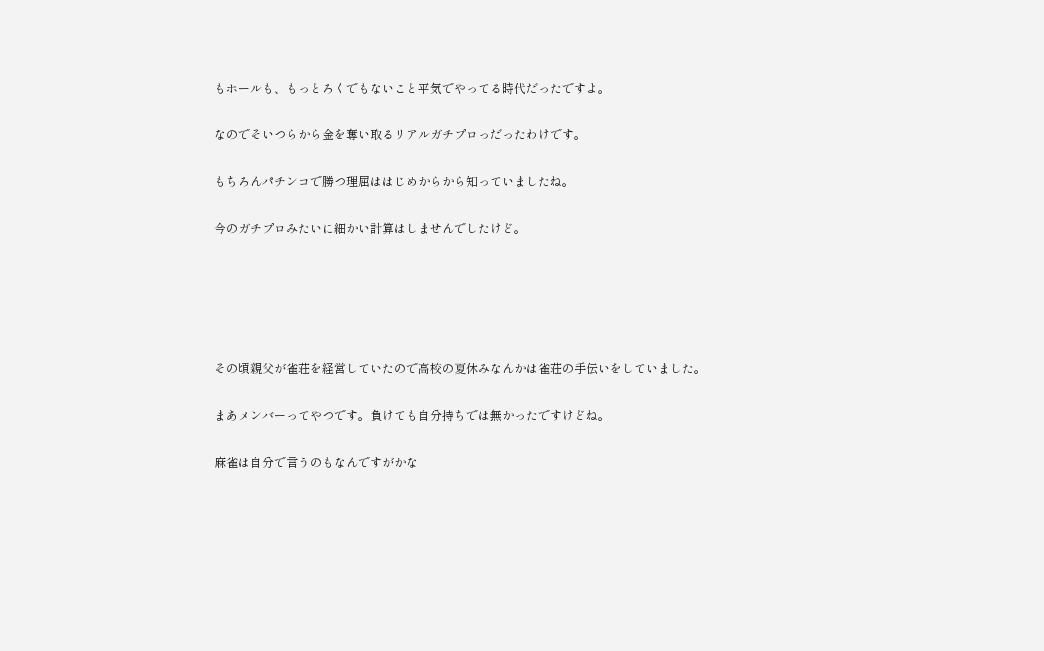もホールも、もっとろくでもないこと平気でやってる時代だったですよ。

なのでそいつらから金を奪い取るリアルガチプロっだったわけです。

もちろんパチンコで勝つ理屈ははじめからから知っていましたね。

今のガチプロみたいに細かい計算はしませんでしたけど。





その頃親父が雀荘を経営していたので高校の夏休みなんかは雀荘の手伝いをしていました。

まあメンバーってやつです。負けても自分持ちでは無かったですけどね。

麻雀は自分で言うのもなんですがかな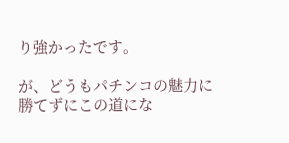り強かったです。

が、どうもパチンコの魅力に勝てずにこの道にな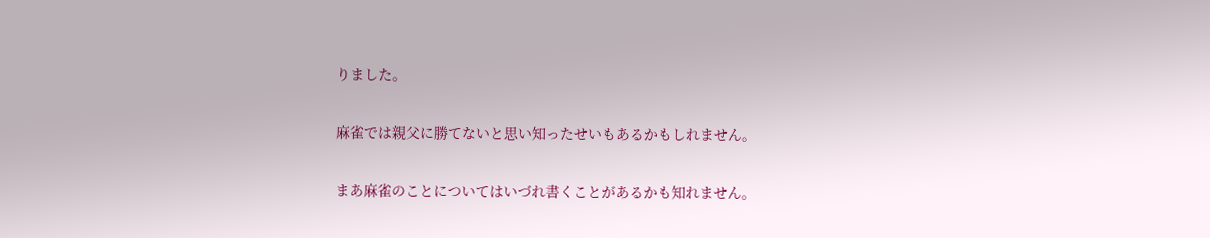りました。

麻雀では親父に勝てないと思い知ったせいもあるかもしれません。

まあ麻雀のことについてはいづれ書くことがあるかも知れません。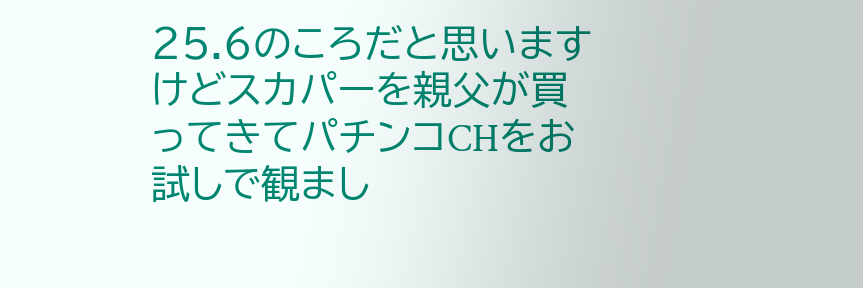25.6のころだと思いますけどスカパーを親父が買ってきてパチンコCHをお試しで観まし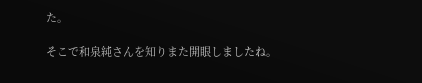た。

そこで和泉純さんを知りまた開眼しましたね。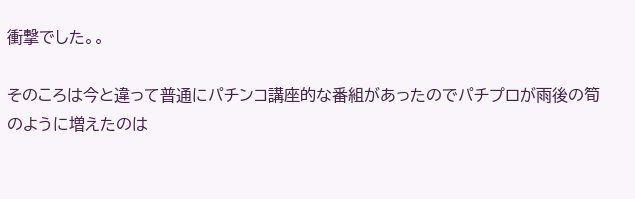衝撃でした。。

そのころは今と違って普通にパチンコ講座的な番組があったのでパチプロが雨後の筍のように増えたのは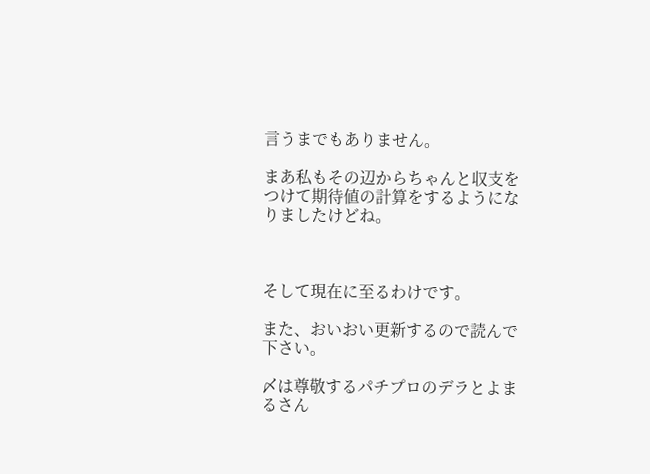言うまでもありません。

まあ私もその辺からちゃんと収支をつけて期待値の計算をするようになりましたけどね。



そして現在に至るわけです。

また、おいおい更新するので読んで下さい。

〆は尊敬するパチプロのデラとよまるさん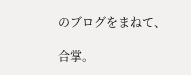のブログをまねて、

合掌。